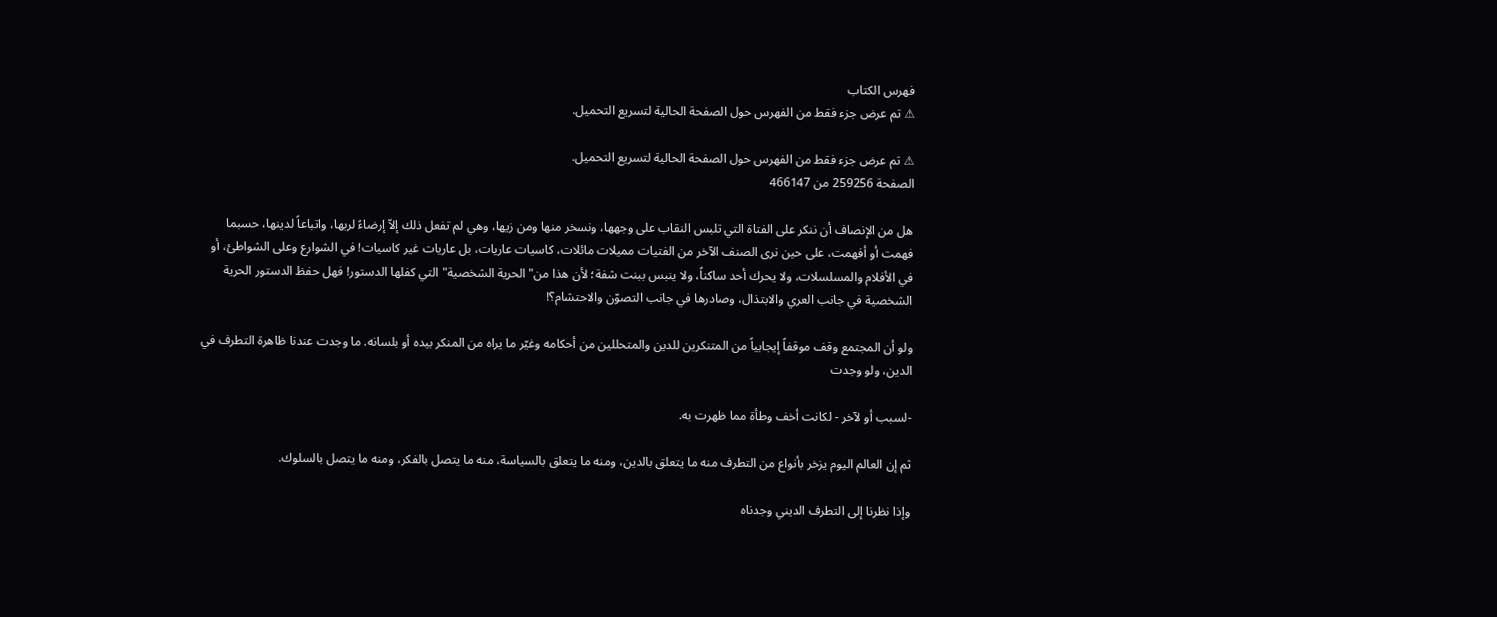فهرس الكتاب
⚠ تم عرض جزء فقط من الفهرس حول الصفحة الحالية لتسريع التحميل.

⚠ تم عرض جزء فقط من الفهرس حول الصفحة الحالية لتسريع التحميل.
الصفحة 259256 من 466147

هل من الإنصاف أن ننكر على الفتاة التي تلبس النقاب على وجهها، ونسخر منها ومن زيها، وهي لم تفعل ذلك إلاّ إرضاءً لربها، واتباعاً لدينها، حسبما فهمت أو أفهمت، على حين نرى الصنف الآخر من الفتيات مميلات مائلات، كاسيات عاريات، بل عاريات غير كاسيات! في الشوارع وعلى الشواطئ، أو في الأفلام والمسلسلات، ولا يحرك أحد ساكناً، ولا ينبس ببنت شفة؛ لأن هذا من"الحرية الشخصية"التي كفلها الدستور! فهل حفظ الدستور الحرية الشخصية في جانب العري والابتذال، وصادرها في جانب التصوّن والاحتشام؟!

ولو أن المجتمع وقف موقفاً إيجابياً من المتنكرين للدين والمتحللين من أحكامه وغيّر ما يراه من المنكر بيده أو بلسانه. ما وجدت عندنا ظاهرة التطرف في الدين، ولو وجدت

-لسبب أو لآخر - لكانت أخف وطأة مما ظهرت به.

ثم إن العالم اليوم يزخر بأنواع من التطرف منه ما يتعلق بالدين، ومنه ما يتعلق بالسياسة، منه ما يتصل بالفكر، ومنه ما يتصل بالسلوك.

وإذا نظرنا إلى التطرف الديني وجدناه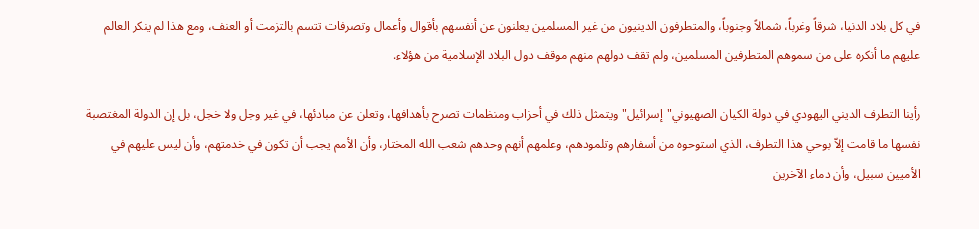في كل بلاد الدنيا، شرقاً وغرباً، شمالاً وجنوباً، والمتطرفون الدينيون من غير المسلمين يعلنون عن أنفسهم بأقوال وأعمال وتصرفات تتسم بالتزمت أو العنف، ومع هذا لم ينكر العالم عليهم ما أنكره على من سموهم المتطرفين المسلمين، ولم تقف دولهم منهم موقف دول البلاد الإسلامية من هؤلاء.

رأينا التطرف الديني اليهودي في دولة الكيان الصهيوني"إسرائيل"ويتمثل ذلك في أحزاب ومنظمات تصرح بأهدافها، وتعلن عن مبادئها، في غير وجل ولا خجل، بل إن الدولة المغتصبة نفسها ما قامت إلاّ بوحي هذا التطرف، الذي استوحوه من أسفارهم وتلمودهم، وعلمهم أنهم وحدهم شعب الله المختار، وأن الأمم يجب أن تكون في خدمتهم، وأن ليس عليهم في الأميين سبيل، وأن دماء الآخرين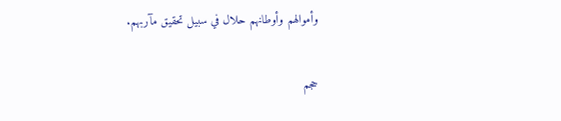وأموالهم وأوطانهم حلال في سبيل تحقيق مآربهم.

حجم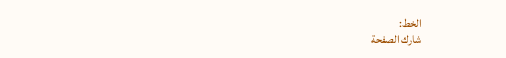الخط:
شارك الصفحة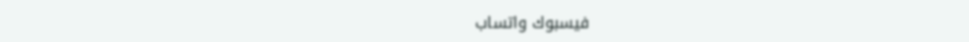فيسبوك واتساب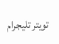تويتر تليجرام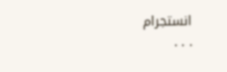انستجرام
. . .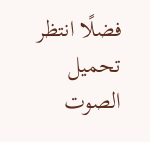فضلًا انتظر تحميل الصوت